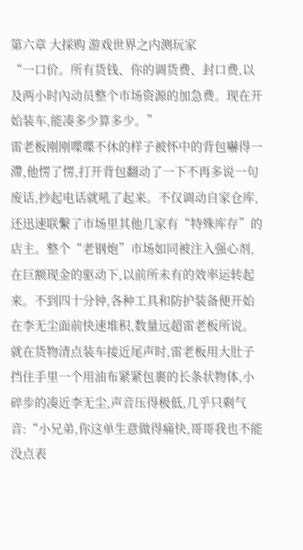第六章 大採购 游戏世界之内测玩家
“一口价。所有货钱、你的调货费、封口费,以及两小时內动员整个市场资源的加急费。现在开始装车,能凑多少算多少。”
雷老板刚刚喋喋不休的样子被怀中的背包嚇得一滯,他愣了愣,打开背包翻动了一下不再多说一句废话,抄起电话就吼了起来。不仅调动自家仓库,还迅速联繫了市场里其他几家有“特殊库存”的店主。整个“老钢炮”市场如同被注入强心剂,在巨额现金的驱动下,以前所未有的效率运转起来。不到四十分钟,各种工具和防护装备便开始在李无尘面前快速堆积,数量远超雷老板所说。
就在货物清点装车接近尾声时,雷老板用大肚子挡住手里一个用油布紧紧包裹的长条状物体,小碎步的凑近李无尘,声音压得极低,几乎只剩气音:“小兄弟,你这单生意做得痛快,哥哥我也不能没点表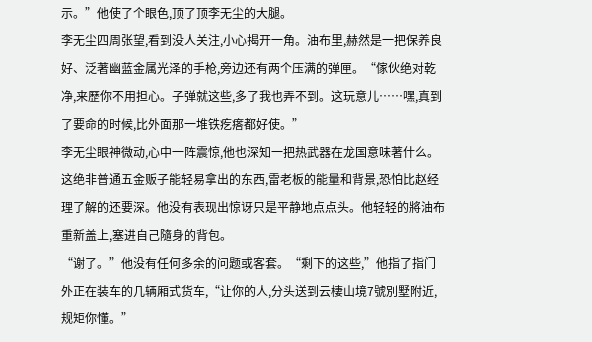示。”他使了个眼色,顶了顶李无尘的大腿。
李无尘四周张望,看到没人关注,小心揭开一角。油布里,赫然是一把保养良好、泛著幽蓝金属光泽的手枪,旁边还有两个压满的弹匣。“傢伙绝对乾净,来歷你不用担心。子弹就这些,多了我也弄不到。这玩意儿……嘿,真到了要命的时候,比外面那一堆铁疙瘩都好使。”
李无尘眼神微动,心中一阵震惊,他也深知一把热武器在龙国意味著什么。这绝非普通五金贩子能轻易拿出的东西,雷老板的能量和背景,恐怕比赵经理了解的还要深。他没有表现出惊讶只是平静地点点头。他轻轻的將油布重新盖上,塞进自己隨身的背包。
“谢了。”他没有任何多余的问题或客套。“剩下的这些,”他指了指门外正在装车的几辆厢式货车,“让你的人,分头送到云棲山境7號別墅附近,规矩你懂。”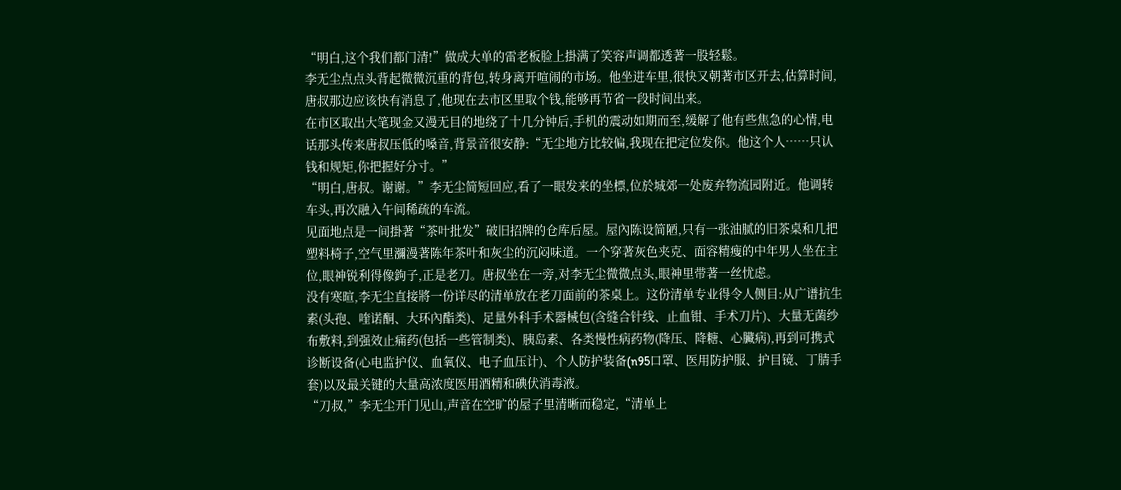“明白,这个我们都门清!”做成大单的雷老板脸上掛满了笑容声调都透著一股轻鬆。
李无尘点点头背起微微沉重的背包,转身离开喧闹的市场。他坐进车里,很快又朝著市区开去,估算时间,唐叔那边应该快有消息了,他现在去市区里取个钱,能够再节省一段时间出来。
在市区取出大笔现金又漫无目的地绕了十几分钟后,手机的震动如期而至,缓解了他有些焦急的心情,电话那头传来唐叔压低的嗓音,背景音很安静:“无尘地方比较偏,我现在把定位发你。他这个人……只认钱和规矩,你把握好分寸。”
“明白,唐叔。谢谢。”李无尘简短回应,看了一眼发来的坐標,位於城郊一处废弃物流园附近。他调转车头,再次融入午间稀疏的车流。
见面地点是一间掛著“茶叶批发”破旧招牌的仓库后屋。屋內陈设简陋,只有一张油腻的旧茶桌和几把塑料椅子,空气里瀰漫著陈年茶叶和灰尘的沉闷味道。一个穿著灰色夹克、面容精瘦的中年男人坐在主位,眼神锐利得像鉤子,正是老刀。唐叔坐在一旁,对李无尘微微点头,眼神里带著一丝忧虑。
没有寒暄,李无尘直接將一份详尽的清单放在老刀面前的茶桌上。这份清单专业得令人侧目:从广谱抗生素(头孢、喹诺酮、大环內酯类)、足量外科手术器械包(含缝合针线、止血钳、手术刀片)、大量无菌纱布敷料,到强效止痛药(包括一些管制类)、胰岛素、各类慢性病药物(降压、降糖、心臟病),再到可携式诊断设备(心电监护仪、血氧仪、电子血压计)、个人防护装备(n95口罩、医用防护服、护目镜、丁腈手套)以及最关键的大量高浓度医用酒精和碘伏消毒液。
“刀叔,”李无尘开门见山,声音在空旷的屋子里清晰而稳定,“清单上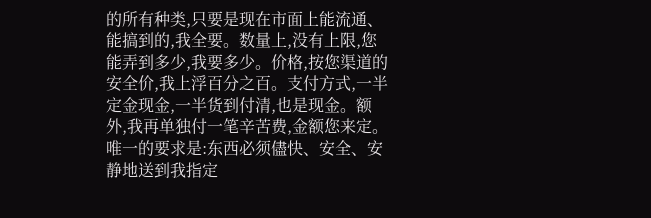的所有种类,只要是现在市面上能流通、能搞到的,我全要。数量上,没有上限,您能弄到多少,我要多少。价格,按您渠道的安全价,我上浮百分之百。支付方式,一半定金现金,一半货到付清,也是现金。额外,我再单独付一笔辛苦费,金额您来定。唯一的要求是:东西必须儘快、安全、安静地送到我指定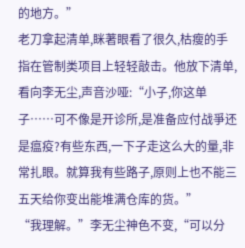的地方。”
老刀拿起清单,眯著眼看了很久,枯瘦的手指在管制类项目上轻轻敲击。他放下清单,看向李无尘,声音沙哑:“小子,你这单子……可不像是开诊所,是准备应付战爭还是瘟疫?有些东西,一下子走这么大的量,非常扎眼。就算我有些路子,原则上也不能三五天给你变出能堆满仓库的货。”
“我理解。”李无尘神色不变,“可以分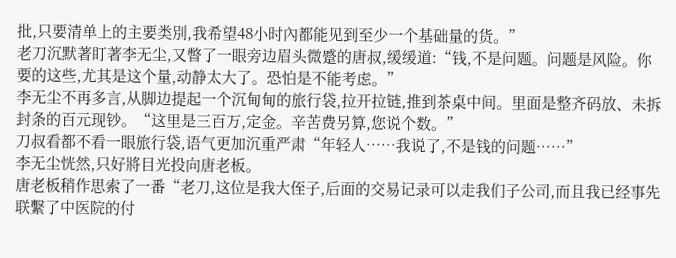批,只要清单上的主要类別,我希望48小时內都能见到至少一个基础量的货。”
老刀沉默著盯著李无尘,又瞥了一眼旁边眉头微蹙的唐叔,缓缓道:“钱,不是问题。问题是风险。你要的这些,尤其是这个量,动静太大了。恐怕是不能考虑。”
李无尘不再多言,从脚边提起一个沉甸甸的旅行袋,拉开拉链,推到茶桌中间。里面是整齐码放、未拆封条的百元现钞。“这里是三百万,定金。辛苦费另算,您说个数。”
刀叔看都不看一眼旅行袋,语气更加沉重严肃“年轻人……我说了,不是钱的问题……”
李无尘恍然,只好將目光投向唐老板。
唐老板稍作思索了一番“老刀,这位是我大侄子,后面的交易记录可以走我们子公司,而且我已经事先联繫了中医院的付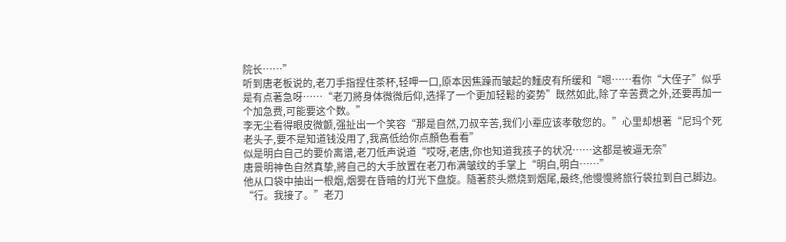院长……”
听到唐老板说的,老刀手指捏住茶杯,轻呷一口,原本因焦躁而皱起的麵皮有所缓和“嗯……看你“大侄子”似乎是有点著急呀……“老刀將身体微微后仰,选择了一个更加轻鬆的姿势”既然如此,除了辛苦费之外,还要再加一个加急费,可能要这个数。”
李无尘看得眼皮微颤,强扯出一个笑容“那是自然,刀叔辛苦,我们小辈应该孝敬您的。”心里却想著“尼玛个死老头子,要不是知道钱没用了,我高低给你点顏色看看”
似是明白自己的要价离谱,老刀低声说道“哎呀,老唐,你也知道我孩子的状况……这都是被逼无奈”
唐景明神色自然真挚,將自己的大手放置在老刀布满皱纹的手掌上“明白,明白……”
他从口袋中抽出一根烟,烟雾在昏暗的灯光下盘旋。隨著菸头燃烧到烟尾,最终,他慢慢將旅行袋拉到自己脚边。
“行。我接了。”老刀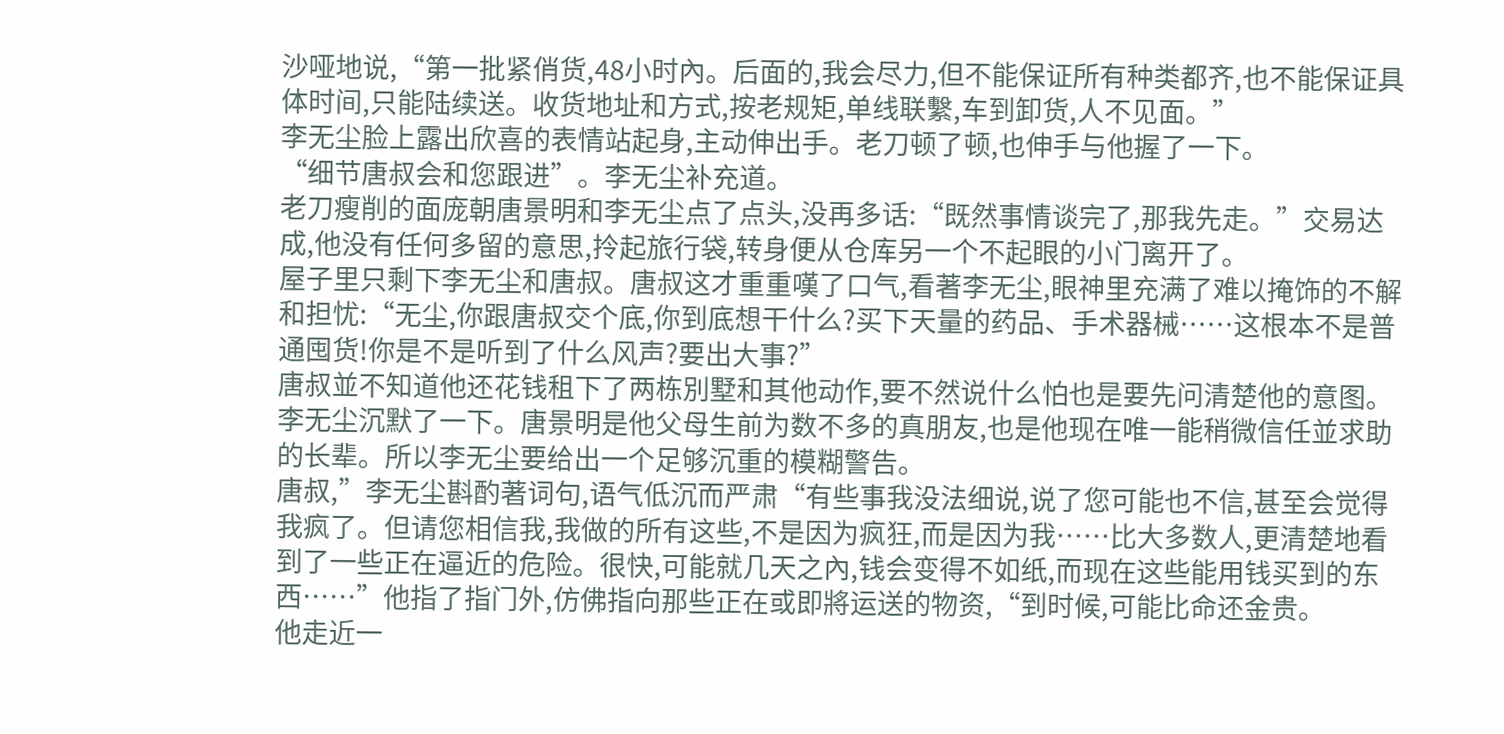沙哑地说,“第一批紧俏货,48小时內。后面的,我会尽力,但不能保证所有种类都齐,也不能保证具体时间,只能陆续送。收货地址和方式,按老规矩,单线联繫,车到卸货,人不见面。”
李无尘脸上露出欣喜的表情站起身,主动伸出手。老刀顿了顿,也伸手与他握了一下。
“细节唐叔会和您跟进”。李无尘补充道。
老刀瘦削的面庞朝唐景明和李无尘点了点头,没再多话:“既然事情谈完了,那我先走。”交易达成,他没有任何多留的意思,拎起旅行袋,转身便从仓库另一个不起眼的小门离开了。
屋子里只剩下李无尘和唐叔。唐叔这才重重嘆了口气,看著李无尘,眼神里充满了难以掩饰的不解和担忧:“无尘,你跟唐叔交个底,你到底想干什么?买下天量的药品、手术器械……这根本不是普通囤货!你是不是听到了什么风声?要出大事?”
唐叔並不知道他还花钱租下了两栋別墅和其他动作,要不然说什么怕也是要先问清楚他的意图。
李无尘沉默了一下。唐景明是他父母生前为数不多的真朋友,也是他现在唯一能稍微信任並求助的长辈。所以李无尘要给出一个足够沉重的模糊警告。
唐叔,”李无尘斟酌著词句,语气低沉而严肃“有些事我没法细说,说了您可能也不信,甚至会觉得我疯了。但请您相信我,我做的所有这些,不是因为疯狂,而是因为我……比大多数人,更清楚地看到了一些正在逼近的危险。很快,可能就几天之內,钱会变得不如纸,而现在这些能用钱买到的东西……”他指了指门外,仿佛指向那些正在或即將运送的物资,“到时候,可能比命还金贵。
他走近一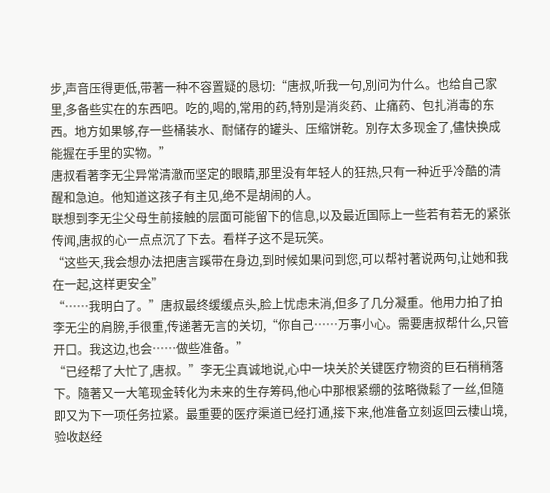步,声音压得更低,带著一种不容置疑的恳切:“唐叔,听我一句,別问为什么。也给自己家里,多备些实在的东西吧。吃的,喝的,常用的药,特別是消炎药、止痛药、包扎消毒的东西。地方如果够,存一些桶装水、耐储存的罐头、压缩饼乾。別存太多现金了,儘快换成能握在手里的实物。”
唐叔看著李无尘异常清澈而坚定的眼睛,那里没有年轻人的狂热,只有一种近乎冷酷的清醒和急迫。他知道这孩子有主见,绝不是胡闹的人。
联想到李无尘父母生前接触的层面可能留下的信息,以及最近国际上一些若有若无的紧张传闻,唐叔的心一点点沉了下去。看样子这不是玩笑。
“这些天,我会想办法把唐言蹊带在身边,到时候如果问到您,可以帮衬著说两句,让她和我在一起,这样更安全”
“……我明白了。”唐叔最终缓缓点头,脸上忧虑未消,但多了几分凝重。他用力拍了拍李无尘的肩膀,手很重,传递著无言的关切,“你自己……万事小心。需要唐叔帮什么,只管开口。我这边,也会……做些准备。”
“已经帮了大忙了,唐叔。”李无尘真诚地说,心中一块关於关键医疗物资的巨石稍稍落下。隨著又一大笔现金转化为未来的生存筹码,他心中那根紧绷的弦略微鬆了一丝,但隨即又为下一项任务拉紧。最重要的医疗渠道已经打通,接下来,他准备立刻返回云棲山境,验收赵经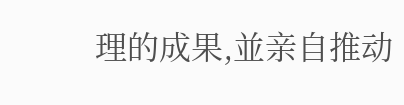理的成果,並亲自推动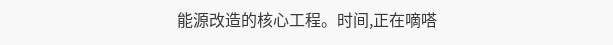能源改造的核心工程。时间,正在嘀嗒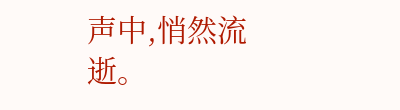声中,悄然流逝。